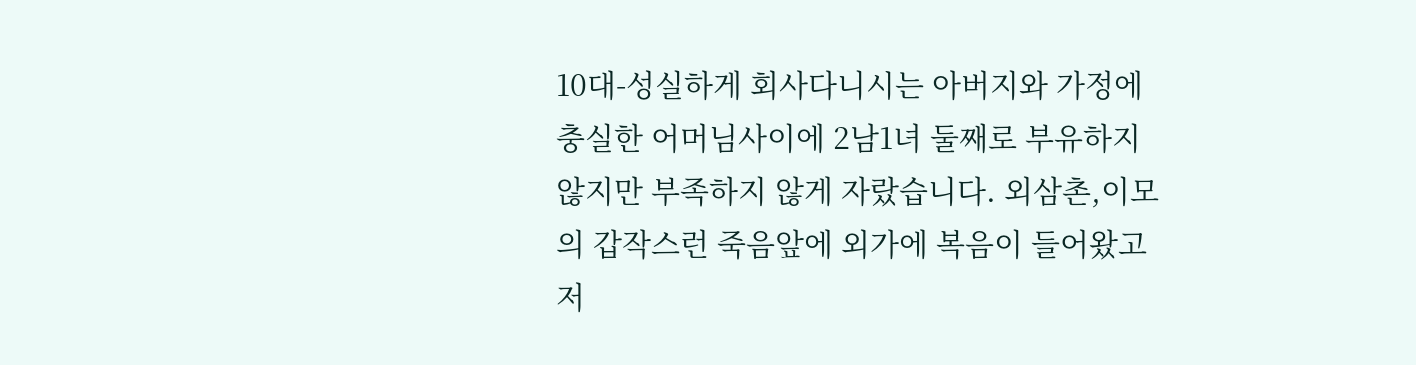10대-성실하게 회사다니시는 아버지와 가정에 충실한 어머님사이에 2남1녀 둘째로 부유하지 않지만 부족하지 않게 자랐습니다. 외삼촌,이모의 갑작스런 죽음앞에 외가에 복음이 들어왔고 저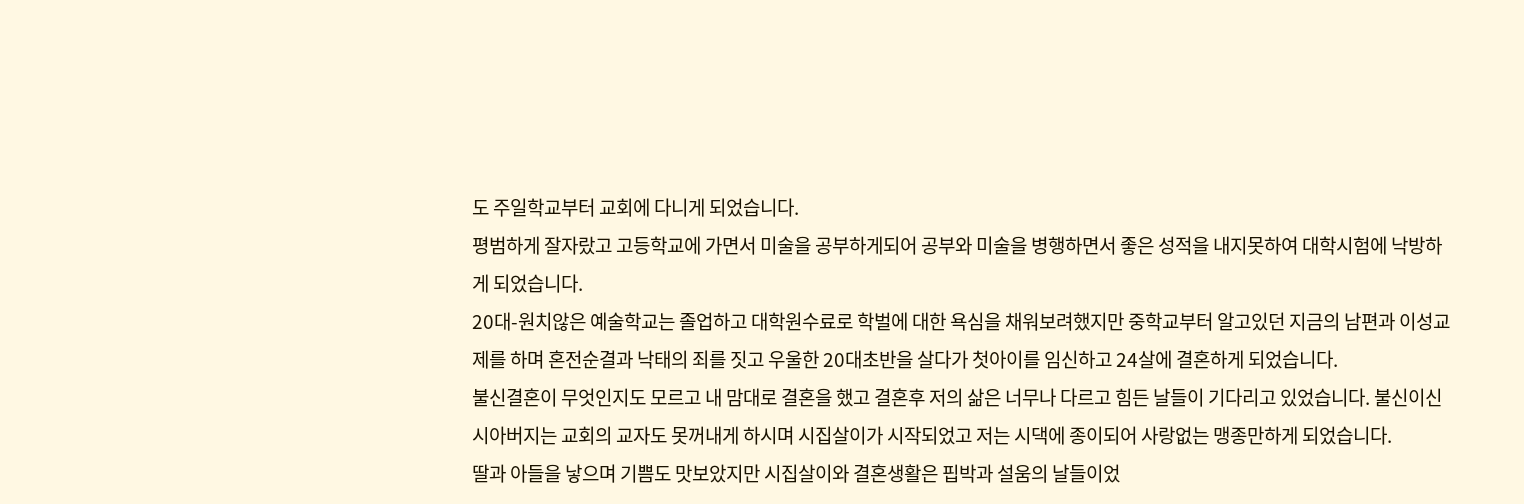도 주일학교부터 교회에 다니게 되었습니다.
평범하게 잘자랐고 고등학교에 가면서 미술을 공부하게되어 공부와 미술을 병행하면서 좋은 성적을 내지못하여 대학시험에 낙방하게 되었습니다.
20대-원치않은 예술학교는 졸업하고 대학원수료로 학벌에 대한 욕심을 채워보려했지만 중학교부터 알고있던 지금의 남편과 이성교제를 하며 혼전순결과 낙태의 죄를 짓고 우울한 20대초반을 살다가 첫아이를 임신하고 24살에 결혼하게 되었습니다.
불신결혼이 무엇인지도 모르고 내 맘대로 결혼을 했고 결혼후 저의 삶은 너무나 다르고 힘든 날들이 기다리고 있었습니다. 불신이신 시아버지는 교회의 교자도 못꺼내게 하시며 시집살이가 시작되었고 저는 시댁에 종이되어 사랑없는 맹종만하게 되었습니다.
딸과 아들을 낳으며 기쁨도 맛보았지만 시집살이와 결혼생활은 핍박과 설움의 날들이었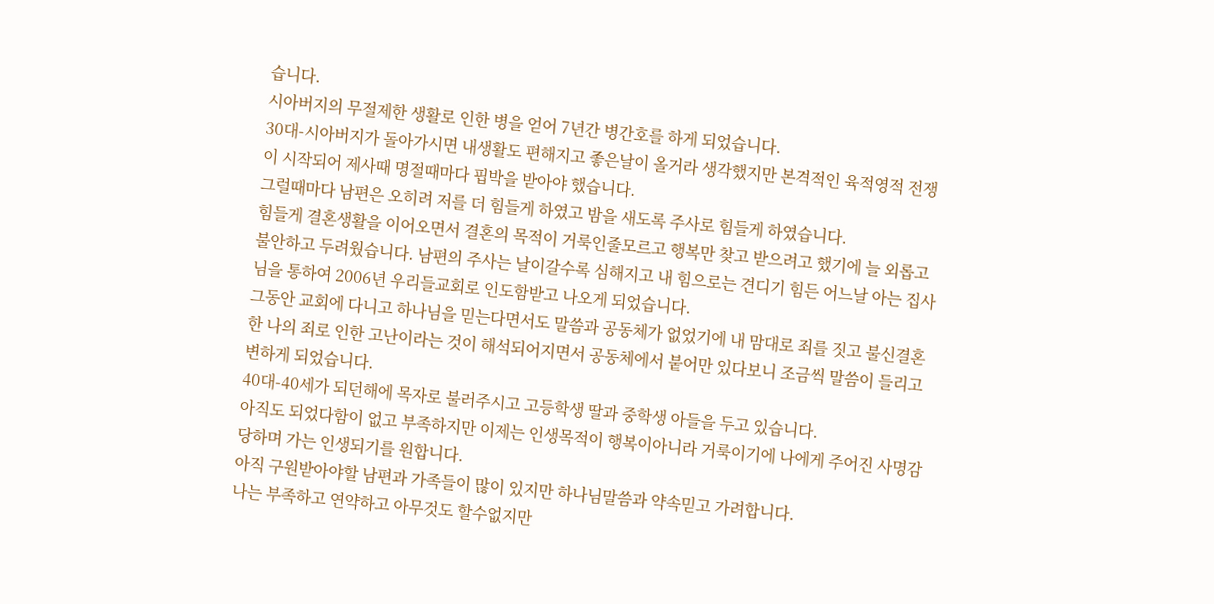습니다.
시아버지의 무절제한 생활로 인한 병을 얻어 7년간 병간호를 하게 되었습니다.
30대-시아버지가 돌아가시면 내생활도 편해지고 좋은날이 올거라 생각했지만 본격적인 육적영적 전쟁이 시작되어 제사때 명절때마다 핍박을 받아야 했습니다.
그럴때마다 남편은 오히려 저를 더 힘들게 하였고 밤을 새도록 주사로 힘들게 하였습니다.
힘들게 결혼생활을 이어오면서 결혼의 목적이 거룩인줄모르고 행복만 찾고 받으려고 했기에 늘 외롭고 불안하고 두려웠습니다. 남편의 주사는 날이갈수록 심해지고 내 힘으로는 견디기 힘든 어느날 아는 집사님을 통하여 2006년 우리들교회로 인도함받고 나오게 되었습니다.
그동안 교회에 다니고 하나님을 믿는다면서도 말씀과 공동체가 없었기에 내 맘대로 죄를 짓고 불신결혼한 나의 죄로 인한 고난이라는 것이 해석되어지면서 공동체에서 붙어만 있다보니 조금씩 말씀이 들리고 변하게 되었습니다.
40대-40세가 되던해에 목자로 불러주시고 고등학생 딸과 중학생 아들을 두고 있습니다.
아직도 되었다함이 없고 부족하지만 이제는 인생목적이 행복이아니라 거룩이기에 나에게 주어진 사명감당하며 가는 인생되기를 원합니다.
아직 구원받아야할 남편과 가족들이 많이 있지만 하나님말씀과 약속믿고 가려합니다.
나는 부족하고 연약하고 아무것도 할수없지만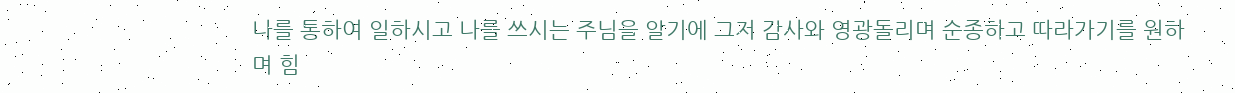나를 통하여 일하시고 나를 쓰시는 주님을 알기에 그저 감사와 영광돌리며 순종하고 따라가기를 원하며 힘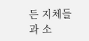든 지체들과 소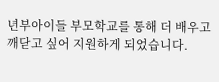년부아이들 부모학교를 통해 더 배우고 깨닫고 싶어 지원하게 되었습니다.